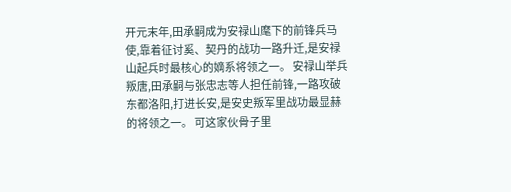开元末年,田承嗣成为安禄山麾下的前锋兵马使,靠着征讨奚、契丹的战功一路升迁,是安禄山起兵时最核心的嫡系将领之一。 安禄山举兵叛唐,田承嗣与张忠志等人担任前锋,一路攻破东都洛阳,打进长安,是安史叛军里战功最显赫的将领之一。 可这家伙骨子里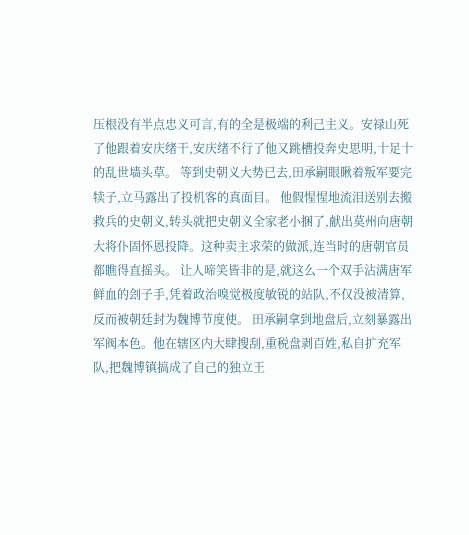压根没有半点忠义可言,有的全是极端的利己主义。安禄山死了他跟着安庆绪干,安庆绪不行了他又跳槽投奔史思明,十足十的乱世墙头草。 等到史朝义大势已去,田承嗣眼瞅着叛军要完犊子,立马露出了投机客的真面目。 他假惺惺地流泪送别去搬救兵的史朝义,转头就把史朝义全家老小捆了,献出莫州向唐朝大将仆固怀恩投降。这种卖主求荣的做派,连当时的唐朝官员都瞧得直摇头。 让人啼笑皆非的是,就这么一个双手沾满唐军鲜血的刽子手,凭着政治嗅觉极度敏锐的站队,不仅没被清算,反而被朝廷封为魏博节度使。 田承嗣拿到地盘后,立刻暴露出军阀本色。他在辖区内大肆搜刮,重税盘剥百姓,私自扩充军队,把魏博镇搞成了自己的独立王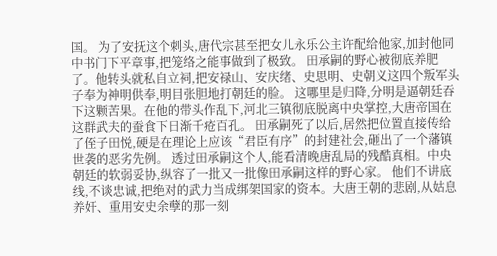国。 为了安抚这个刺头,唐代宗甚至把女儿永乐公主许配给他家,加封他同中书门下平章事,把笼络之能事做到了极致。 田承嗣的野心被彻底养肥了。他转头就私自立祠,把安禄山、安庆绪、史思明、史朝义这四个叛军头子奉为神明供奉,明目张胆地打朝廷的脸。 这哪里是归降,分明是逼朝廷吞下这颗苦果。在他的带头作乱下,河北三镇彻底脱离中央掌控,大唐帝国在这群武夫的蚕食下日渐千疮百孔。 田承嗣死了以后,居然把位置直接传给了侄子田悦,硬是在理论上应该“君臣有序”的封建社会,砸出了一个藩镇世袭的恶劣先例。 透过田承嗣这个人,能看清晚唐乱局的残酷真相。中央朝廷的软弱妥协,纵容了一批又一批像田承嗣这样的野心家。 他们不讲底线,不谈忠诚,把绝对的武力当成绑架国家的资本。大唐王朝的悲剧,从姑息养奸、重用安史余孽的那一刻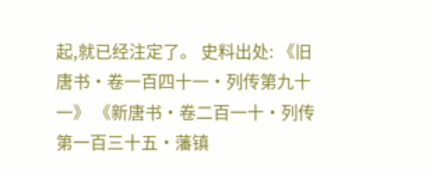起,就已经注定了。 史料出处: 《旧唐书·卷一百四十一·列传第九十一》 《新唐书·卷二百一十·列传第一百三十五·藩镇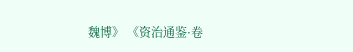魏博》 《资治通鉴·卷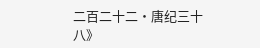二百二十二·唐纪三十八》